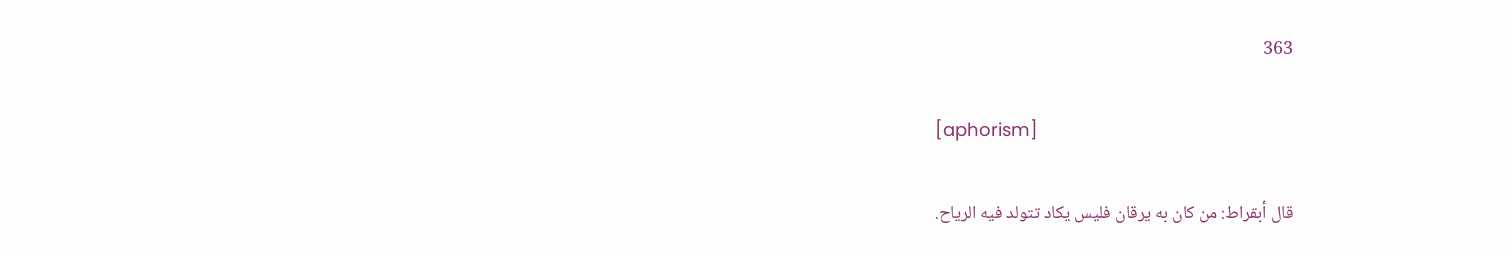363

[aphorism]

قال أبقراط: من كان به يرقان فليس يكاد تتولد فيه الرياح.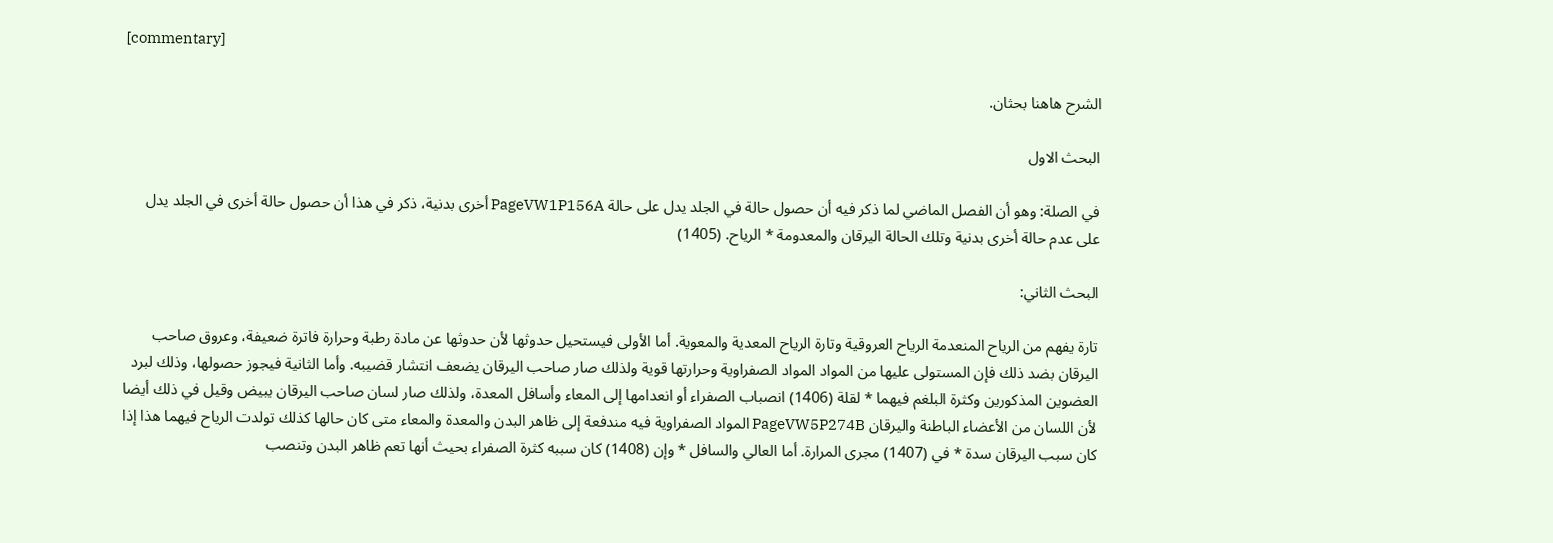[commentary]

الشرح هاهنا بحثان.

البحث الاول

في الصلة: وهو أن الفصل الماضي لما ذكر فيه أن حصول حالة في الجلد يدل على حالة PageVW1P156A أخرى بدنية، ذكر في هذا أن حصول حالة أخرى في الجلد يدل على عدم حالة أخرى بدنية وتلك الحالة اليرقان والمعدومة * الرياح. (1405)

البحث الثاني:

تارة يفهم من الرياح المنعدمة الرياح العروقية وتارة الرياح المعدية والمعوية. أما الأولى فيستحيل حدوثها لأن حدوثها عن مادة رطبة وحرارة فاترة ضعيفة، وعروق صاحب اليرقان بضد ذلك فإن المستولى عليها من المواد المواد الصفراوية وحرارتها قوية ولذلك صار صاحب اليرقان يضعف انتشار قضيبه. وأما الثانية فيجوز حصولها، وذلك لبرد العضوين المذكورين وكثرة البلغم فيهما * لقلة (1406) انصباب الصفراء أو انعدامها إلى المعاء وأسافل المعدة، ولذلك صار لسان صاحب اليرقان يبيض وقيل في ذلك أيضا لأن اللسان من الأعضاء الباطنة واليرقان PageVW5P274B المواد الصفراوية فيه مندفعة إلى ظاهر البدن والمعدة والمعاء متى كان حالها كذلك تولدت الرياح فيهما هذا إذا كان سبب اليرقان سدة * في (1407) مجرى المرارة. أما العالي والسافل * وإن (1408) كان سببه كثرة الصفراء بحيث أنها تعم ظاهر البدن وتنصب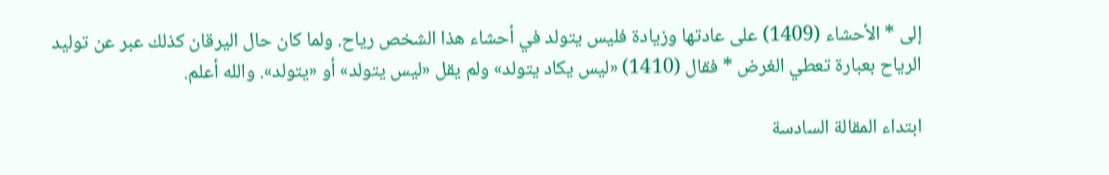إلى * الأحشاء (1409) على عادتها وزيادة فليس يتولد في أحشاء هذا الشخص رياح. ولما كان حال اليرقان كذلك عبر عن توليد الرياح بعبارة تعطي الغرض * فقال (1410) «ليس يكاد يتولد» ولم يقل «ليس يتولد» أو «يتولد». والله أعلم.

ابتداء المقالة السادسة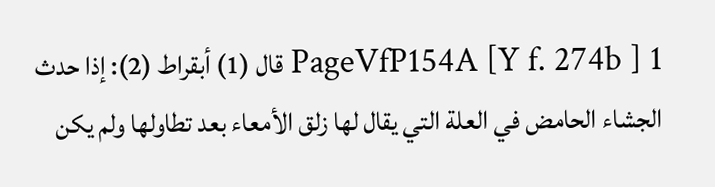PageVfP154A [Y f. 274b ] 1 قال (1) أبقراط (2): إذا حدث الجشاء الحامض في العلة التي يقال لها زلق الأمعاء بعد تطاولها ولم يكن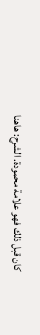كان قبل ذلك فهو علامة محمودة. الشرح: هاهنا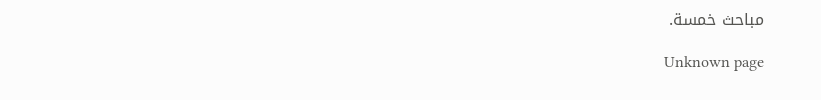مباحث خمسة.

Unknown page